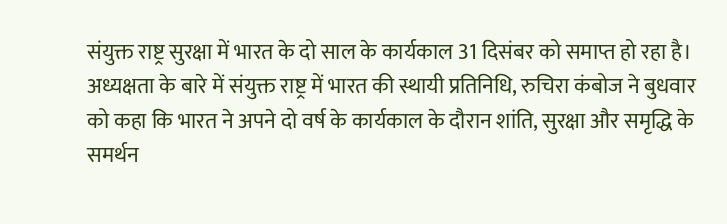संयुक्त राष्ट्र सुरक्षा में भारत के दो साल के कार्यकाल 31 दिसंबर को समाप्त हो रहा है। अध्यक्षता के बारे में संयुक्त राष्ट्र में भारत की स्थायी प्रतिनिधि, रुचिरा कंबोज ने बुधवार को कहा कि भारत ने अपने दो वर्ष के कार्यकाल के दौरान शांति, सुरक्षा और समृद्धि के समर्थन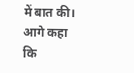में बात की। आगे कहा कि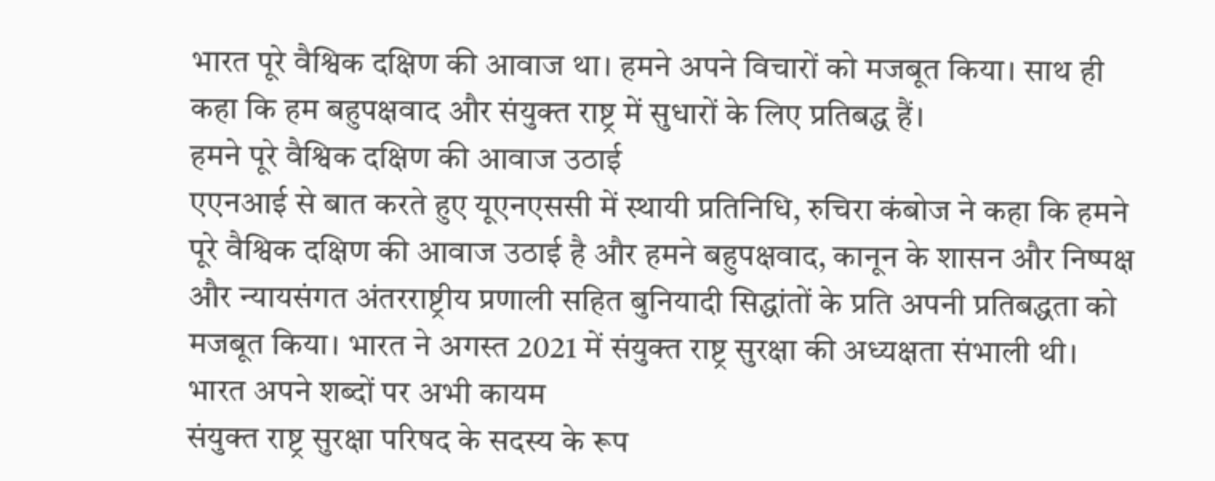भारत पूरे वैश्विक दक्षिण की आवाज था। हमने अपने विचारों को मजबूत किया। साथ ही कहा कि हम बहुपक्षवाद और संयुक्त राष्ट्र में सुधारों के लिए प्रतिबद्ध हैं।
हमने पूरे वैश्विक दक्षिण की आवाज उठाई
एएनआई से बात करते हुए यूएनएससी में स्थायी प्रतिनिधि, रुचिरा कंबोज ने कहा कि हमने पूरे वैश्विक दक्षिण की आवाज उठाई है और हमने बहुपक्षवाद, कानून के शासन और निष्पक्ष और न्यायसंगत अंतरराष्ट्रीय प्रणाली सहित बुनियादी सिद्धांतों के प्रति अपनी प्रतिबद्धता को मजबूत किया। भारत ने अगस्त 2021 में संयुक्त राष्ट्र सुरक्षा की अध्यक्षता संभाली थी।
भारत अपने शब्दों पर अभी कायम
संयुक्त राष्ट्र सुरक्षा परिषद के सदस्य के रूप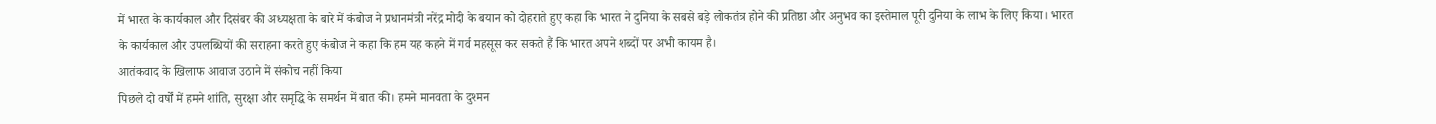में भारत के कार्यकाल और दिसंबर की अध्यक्षता के बारे में कंबोज ने प्रधानमंत्री नरेंद्र मोदी के बयान को दोहराते हुए कहा कि भारत ने दुनिया के सबसे बड़े लोकतंत्र होने की प्रतिष्ठा और अनुभव का इस्तेमाल पूरी दुनिया के लाभ के लिए किया। भारत के कार्यकाल और उपलब्धियों की सराहना करते हुए कंबोज ने कहा कि हम यह कहने में गर्व महसूस कर सकते हैं कि भारत अपने शब्दों पर अभी कायम है।
आतंकवाद के खिलाफ आवाज उठाने में संकोच नहीं किया
पिछले दो वर्षों में हमने शांति, सुरक्षा और समृद्धि के समर्थन में बात की। हमने मानवता के दुश्मन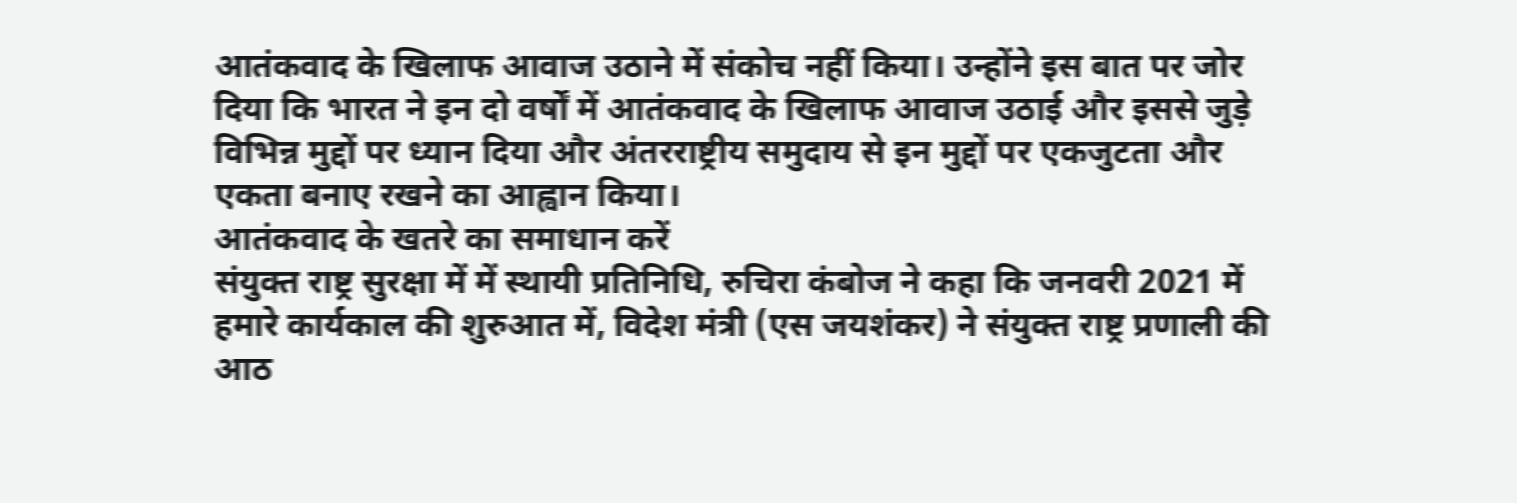आतंकवाद के खिलाफ आवाज उठाने में संकोच नहीं किया। उन्होंने इस बात पर जोर दिया कि भारत ने इन दो वर्षों में आतंकवाद के खिलाफ आवाज उठाई और इससे जुड़े विभिन्न मुद्दों पर ध्यान दिया और अंतरराष्ट्रीय समुदाय से इन मुद्दों पर एकजुटता और एकता बनाए रखने का आह्वान किया।
आतंकवाद के खतरे का समाधान करें
संयुक्त राष्ट्र सुरक्षा में में स्थायी प्रतिनिधि, रुचिरा कंबोज ने कहा कि जनवरी 2021 में हमारे कार्यकाल की शुरुआत में, विदेश मंत्री (एस जयशंकर) ने संयुक्त राष्ट्र प्रणाली की आठ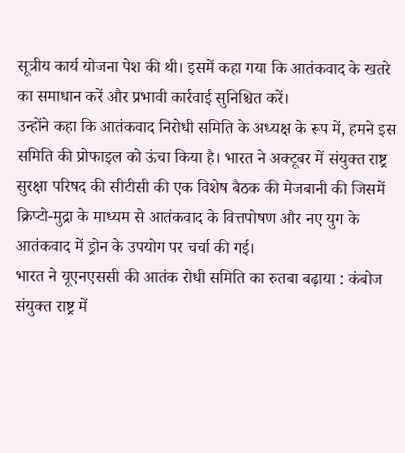सूत्रीय कार्य योजना पेश की थी। इसमें कहा गया कि आतंकवाद के खतरे का समाधान करें और प्रभावी कार्रवाई सुनिश्चित करें।
उन्होंने कहा कि आतंकवाद निरोधी समिति के अध्यक्ष के रूप में, हमने इस समिति की प्रोफाइल को ऊंचा किया है। भारत ने अक्टूबर में संयुक्त राष्ट्र सुरक्षा परिषद की सीटीसी की एक विशेष बैठक की मेजबानी की जिसमें क्रिप्टो-मुद्रा के माध्यम से आतंकवाद के वित्तपोषण और नए युग के आतंकवाद में ड्रोन के उपयोग पर चर्चा की गई।
भारत ने यूएनएससी की आतंक रोधी समिति का रुतबा बढ़ाया : कंबोज
संयुक्त राष्ट्र में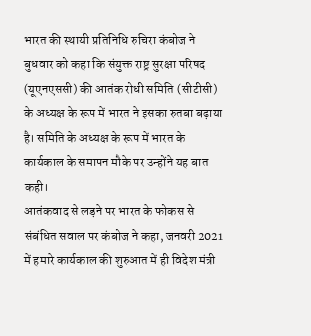भारत की स्थायी प्रतिनिधि रुचिरा कंबोज ने बुधवार को कहा कि संयुक्त राष्ट्र सुरक्षा परिषद (यूएनएससी) की आतंक रोधी समिति (सीटीसी) के अध्यक्ष के रूप में भारत ने इसका रुतबा बढ़ाया है। समिति के अध्यक्ष के रूप में भारत के कार्यकाल के समापन मौके पर उन्होंने यह बात कही।
आतंकवाद से लड़ने पर भारत के फोकस से संबंधित सवाल पर कंबोज ने कहा, जनवरी 2021 में हमारे कार्यकाल की शुरुआत में ही विदेश मंत्री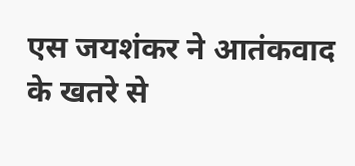एस जयशंकर ने आतंकवाद के खतरे से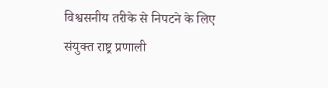विश्वसनीय तरीके से निपटने के लिए संयुक्त राष्ट्र प्रणाली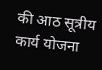की आठ सूत्रीय कार्य योजना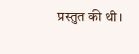प्रस्तुत की थी।